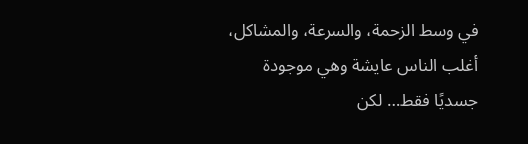في وسط الزحمة، والسرعة، والمشاكل، أغلب الناس عايشة وهي موجودة جسديًا فقط… لكن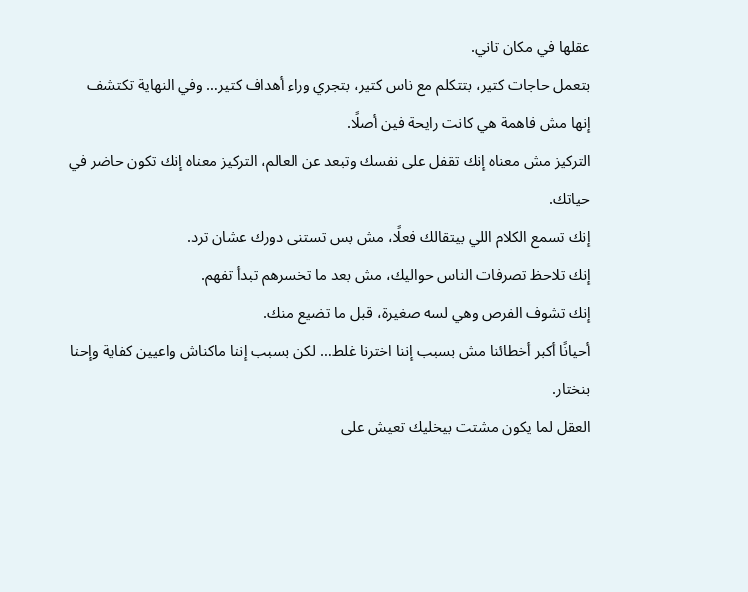عقلها في مكان تاني.
بتعمل حاجات كتير، بتتكلم مع ناس كتير، بتجري وراء أهداف كتير… وفي النهاية تكتشف إنها مش فاهمة هي كانت رايحة فين أصلًا.
التركيز مش معناه إنك تقفل على نفسك وتبعد عن العالم، التركيز معناه إنك تكون حاضر في حياتك.
إنك تسمع الكلام اللي بيتقالك فعلًا، مش بس تستنى دورك عشان ترد.
إنك تلاحظ تصرفات الناس حواليك، مش بعد ما تخسرهم تبدأ تفهم.
إنك تشوف الفرص وهي لسه صغيرة، قبل ما تضيع منك.
أحيانًا أكبر أخطائنا مش بسبب إننا اخترنا غلط… لكن بسبب إننا ماكناش واعيين كفاية وإحنا بنختار.
العقل لما يكون مشتت بيخليك تعيش على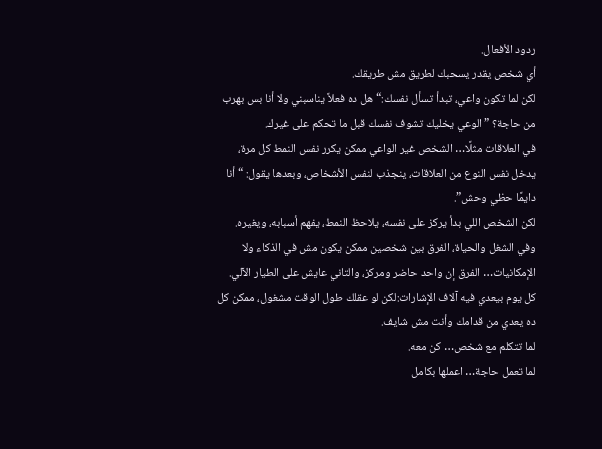ردود الأفعال.
أي شخص يقدر يسحبك لطريق مش طريقك.
لكن لما تكون واعي، تبدأ تسأل نفسك:“هل ده فعلاً يناسبني ولا أنا بس بهرب من حاجة؟ ”الوعي يخليك تشوف نفسك قبل ما تحكم على غيرك.
في العلاقات مثلًا… الشخص غير الواعي ممكن يكرر نفس النمط كل مرة، يدخل نفس النوع من العلاقات، ينجذب لنفس الأشخاص، وبعدها يقول: “أنا دايمًا حظي وحش”.
لكن الشخص اللي بدأ يركز على نفسه، يلاحظ النمط، يفهم أسبابه، ويغيره.
وفي الشغل والحياة، الفرق بين شخصين ممكن يكون مش في الذكاء ولا الإمكانيات… الفرق إن واحد حاضر ومركز، والتاني عايش على الطيار الآلي.
كل يوم بيعدي فيه آلاف الإشارات:لكن لو عقلك طول الوقت مشغول، ممكن كل ده يعدي من قدامك وأنت مش شايف.
لما تتكلم مع شخص… كن معه.
لما تعمل حاجة… اعملها بكامل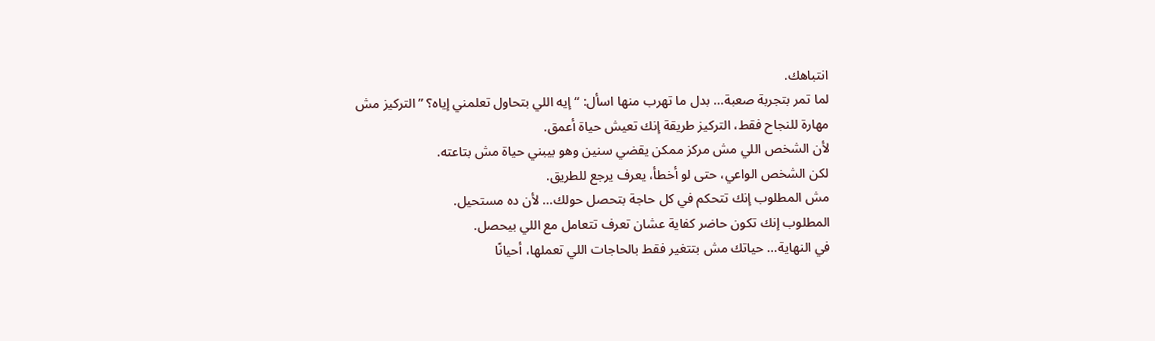انتباهك.
لما تمر بتجربة صعبة… بدل ما تهرب منها اسأل: “إيه اللي بتحاول تعلمني إياه؟ ”التركيز مش مهارة للنجاح فقط، التركيز طريقة إنك تعيش حياة أعمق.
لأن الشخص اللي مش مركز ممكن يقضي سنين وهو بيبني حياة مش بتاعته.
لكن الشخص الواعي، حتى لو أخطأ، يعرف يرجع للطريق.
مش المطلوب إنك تتحكم في كل حاجة بتحصل حولك… لأن ده مستحيل.
المطلوب إنك تكون حاضر كفاية عشان تعرف تتعامل مع اللي بيحصل.
في النهاية… حياتك مش بتتغير فقط بالحاجات اللي تعملها، أحيانًا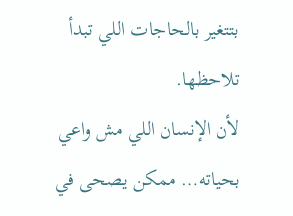بتتغير بالحاجات اللي تبدأ تلاحظها.
لأن الإنسان اللي مش واعي بحياته… ممكن يصحى في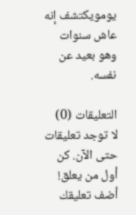يومويكتشف إنه عاش سنوات وهو بعيد عن نفسه.

التعليقات (0)
لا توجد تعليقات حتى الآن. كن أول من يعلق!
أضف تعليقك